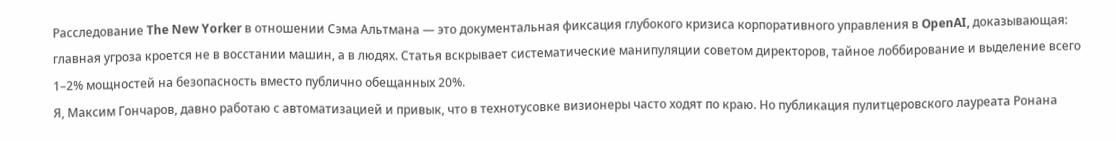Расследование The New Yorker в отношении Сэма Альтмана — это документальная фиксация глубокого кризиса корпоративного управления в OpenAI, доказывающая: главная угроза кроется не в восстании машин, а в людях. Статья вскрывает систематические манипуляции советом директоров, тайное лоббирование и выделение всего 1–2% мощностей на безопасность вместо публично обещанных 20%.
Я, Максим Гончаров, давно работаю с автоматизацией и привык, что в технотусовке визионеры часто ходят по краю. Но публикация пулитцеровского лауреата Ронана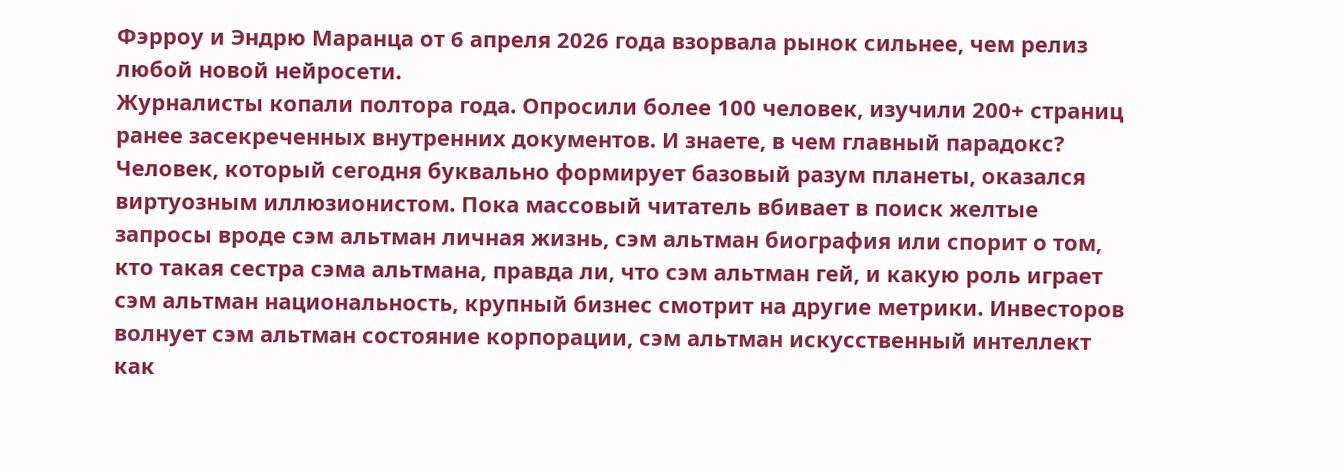Фэрроу и Эндрю Маранца от 6 апреля 2026 года взорвала рынок сильнее, чем релиз любой новой нейросети.
Журналисты копали полтора года. Опросили более 100 человек, изучили 200+ страниц ранее засекреченных внутренних документов. И знаете, в чем главный парадокс? Человек, который сегодня буквально формирует базовый разум планеты, оказался виртуозным иллюзионистом. Пока массовый читатель вбивает в поиск желтые запросы вроде сэм альтман личная жизнь, сэм альтман биография или спорит о том, кто такая сестра сэма альтмана, правда ли, что сэм альтман гей, и какую роль играет сэм альтман национальность, крупный бизнес смотрит на другие метрики. Инвесторов волнует сэм альтман состояние корпорации, сэм альтман искусственный интеллект как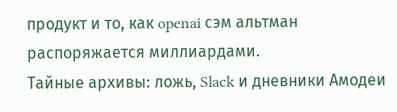продукт и то, как openai сэм альтман распоряжается миллиардами.
Тайные архивы: ложь, Slack и дневники Амодеи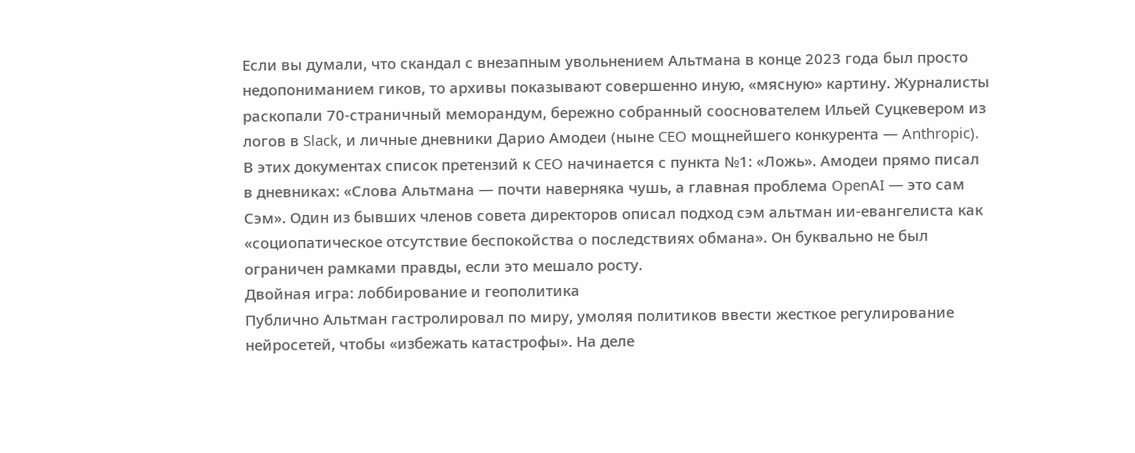Если вы думали, что скандал с внезапным увольнением Альтмана в конце 2023 года был просто недопониманием гиков, то архивы показывают совершенно иную, «мясную» картину. Журналисты раскопали 70-страничный меморандум, бережно собранный сооснователем Ильей Суцкевером из логов в Slack, и личные дневники Дарио Амодеи (ныне CEO мощнейшего конкурента — Anthropic).
В этих документах список претензий к CEO начинается с пункта №1: «Ложь». Амодеи прямо писал в дневниках: «Слова Альтмана — почти наверняка чушь, а главная проблема OpenAI — это сам Сэм». Один из бывших членов совета директоров описал подход сэм альтман ии-евангелиста как «социопатическое отсутствие беспокойства о последствиях обмана». Он буквально не был ограничен рамками правды, если это мешало росту.
Двойная игра: лоббирование и геополитика
Публично Альтман гастролировал по миру, умоляя политиков ввести жесткое регулирование нейросетей, чтобы «избежать катастрофы». На деле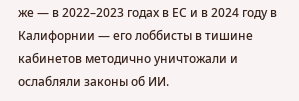же — в 2022–2023 годах в ЕС и в 2024 году в Калифорнии — его лоббисты в тишине кабинетов методично уничтожали и ослабляли законы об ИИ.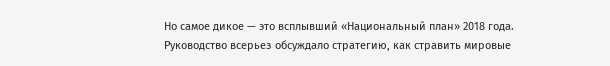Но самое дикое — это всплывший «Национальный план» 2018 года. Руководство всерьез обсуждало стратегию, как стравить мировые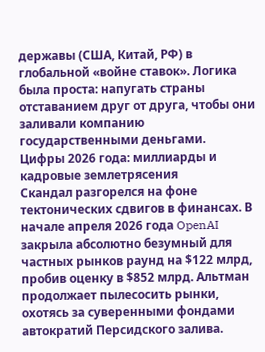державы (США, Китай, РФ) в глобальной «войне ставок». Логика была проста: напугать страны отставанием друг от друга, чтобы они заливали компанию государственными деньгами.
Цифры 2026 года: миллиарды и кадровые землетрясения
Скандал разгорелся на фоне тектонических сдвигов в финансах. В начале апреля 2026 года OpenAI закрыла абсолютно безумный для частных рынков раунд на $122 млрд, пробив оценку в $852 млрд. Альтман продолжает пылесосить рынки, охотясь за суверенными фондами автократий Персидского залива.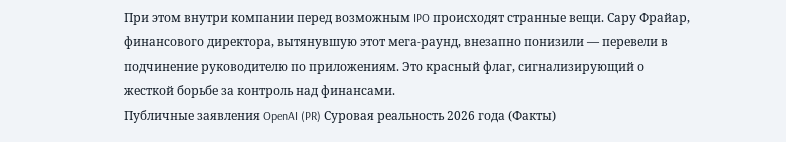При этом внутри компании перед возможным IPO происходят странные вещи. Сару Фрайар, финансового директора, вытянувшую этот мега-раунд, внезапно понизили — перевели в подчинение руководителю по приложениям. Это красный флаг, сигнализирующий о жесткой борьбе за контроль над финансами.
Публичные заявления OpenAI (PR) Суровая реальность 2026 года (Факты)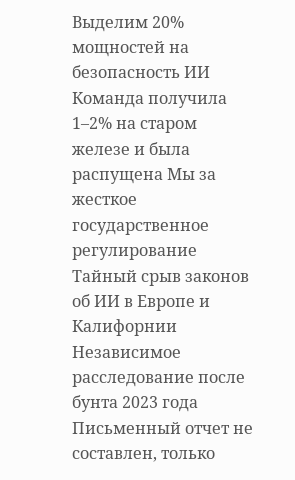Выделим 20% мощностей на безопасность ИИ Команда получила 1–2% на старом железе и была распущена Мы за жесткое государственное регулирование Тайный срыв законов об ИИ в Европе и Калифорнии Независимое расследование после бунта 2023 года Письменный отчет не составлен, только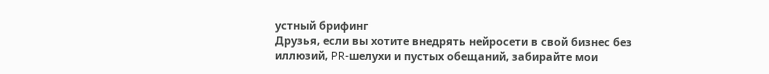устный брифинг
Друзья, если вы хотите внедрять нейросети в свой бизнес без иллюзий, PR-шелухи и пустых обещаний, забирайте мои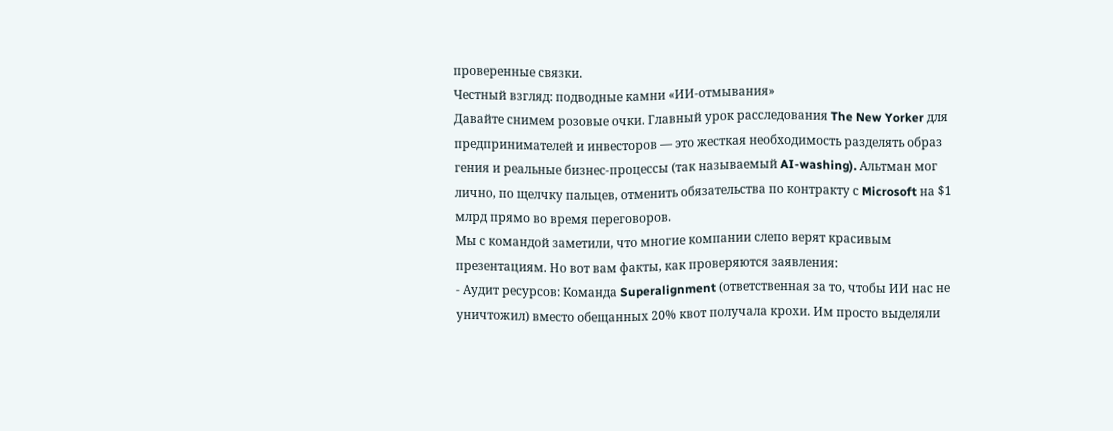проверенные связки.
Честный взгляд: подводные камни «ИИ-отмывания»
Давайте снимем розовые очки. Главный урок расследования The New Yorker для предпринимателей и инвесторов — это жесткая необходимость разделять образ гения и реальные бизнес-процессы (так называемый AI-washing). Альтман мог лично, по щелчку пальцев, отменить обязательства по контракту с Microsoft на $1 млрд прямо во время переговоров.
Мы с командой заметили, что многие компании слепо верят красивым презентациям. Но вот вам факты, как проверяются заявления:
- Аудит ресурсов: Команда Superalignment (ответственная за то, чтобы ИИ нас не уничтожил) вместо обещанных 20% квот получала крохи. Им просто выделяли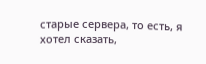старые сервера, то есть, я хотел сказать,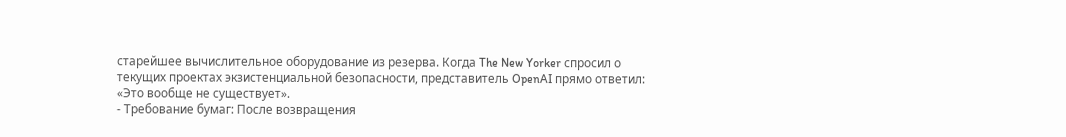старейшее вычислительное оборудование из резерва. Когда The New Yorker спросил о текущих проектах экзистенциальной безопасности, представитель OpenAI прямо ответил: «Это вообще не существует».
- Требование бумаг: После возвращения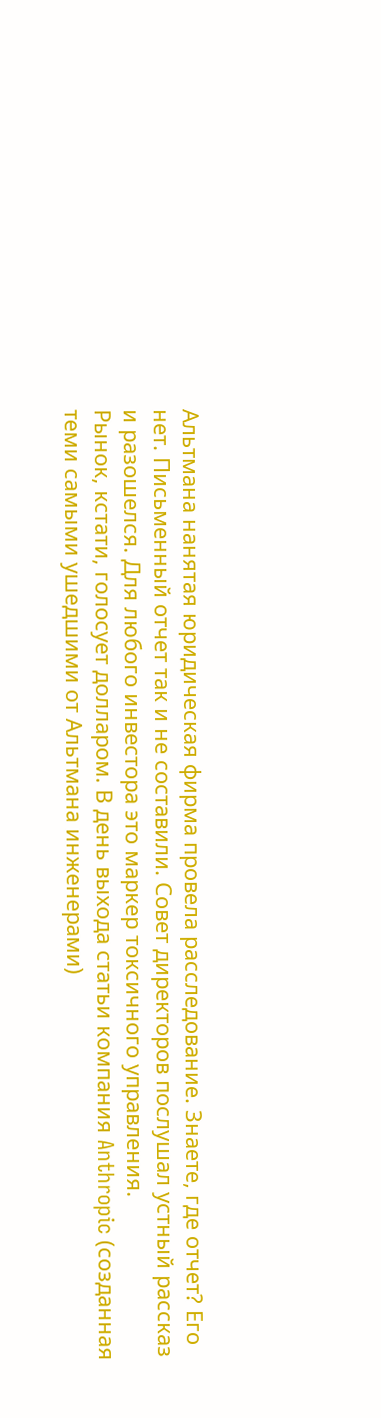Альтмана нанятая юридическая фирма провела расследование. Знаете, где отчет? Его нет. Письменный отчет так и не составили. Совет директоров послушал устный рассказ и разошелся. Для любого инвестора это маркер токсичного управления.
Рынок, кстати, голосует долларом. В день выхода статьи компания Anthropic (созданная теми самыми ушедшими от Альтмана инженерами)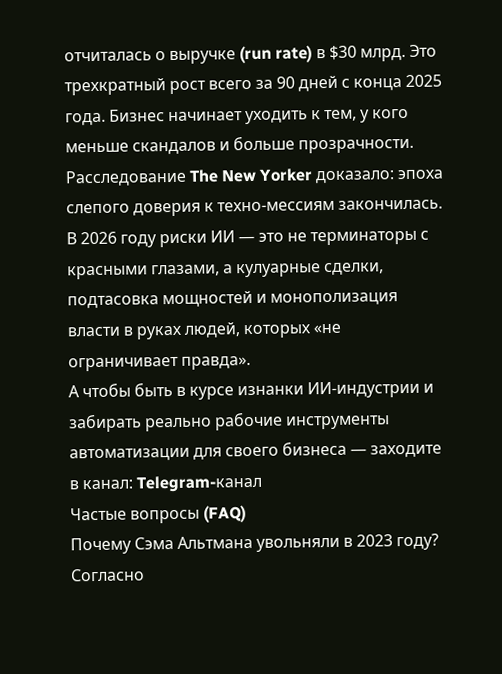отчиталась о выручке (run rate) в $30 млрд. Это трехкратный рост всего за 90 дней с конца 2025 года. Бизнес начинает уходить к тем, у кого меньше скандалов и больше прозрачности.
Расследование The New Yorker доказало: эпоха слепого доверия к техно-мессиям закончилась. В 2026 году риски ИИ — это не терминаторы с красными глазами, а кулуарные сделки, подтасовка мощностей и монополизация власти в руках людей, которых «не ограничивает правда».
А чтобы быть в курсе изнанки ИИ-индустрии и забирать реально рабочие инструменты автоматизации для своего бизнеса — заходите в канал: Telegram-канал
Частые вопросы (FAQ)
Почему Сэма Альтмана увольняли в 2023 году?
Согласно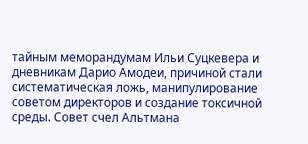тайным меморандумам Ильи Суцкевера и дневникам Дарио Амодеи, причиной стали систематическая ложь, манипулирование советом директоров и создание токсичной среды. Совет счел Альтмана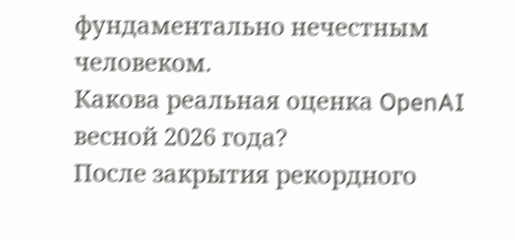фундаментально нечестным человеком.
Какова реальная оценка OpenAI весной 2026 года?
После закрытия рекордного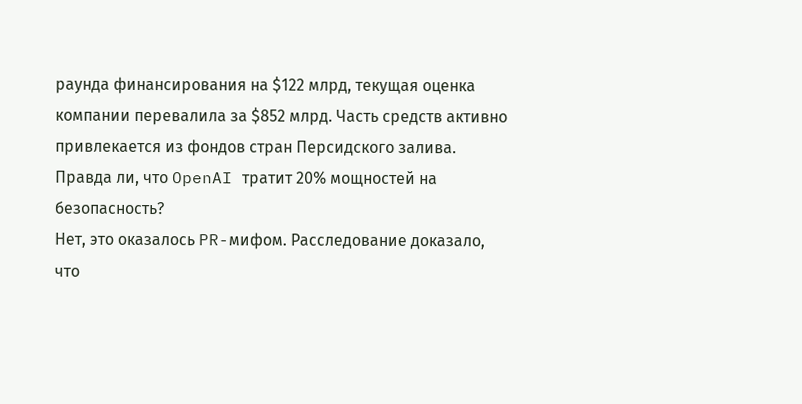раунда финансирования на $122 млрд, текущая оценка компании перевалила за $852 млрд. Часть средств активно привлекается из фондов стран Персидского залива.
Правда ли, что OpenAI тратит 20% мощностей на безопасность?
Нет, это оказалось PR-мифом. Расследование доказало, что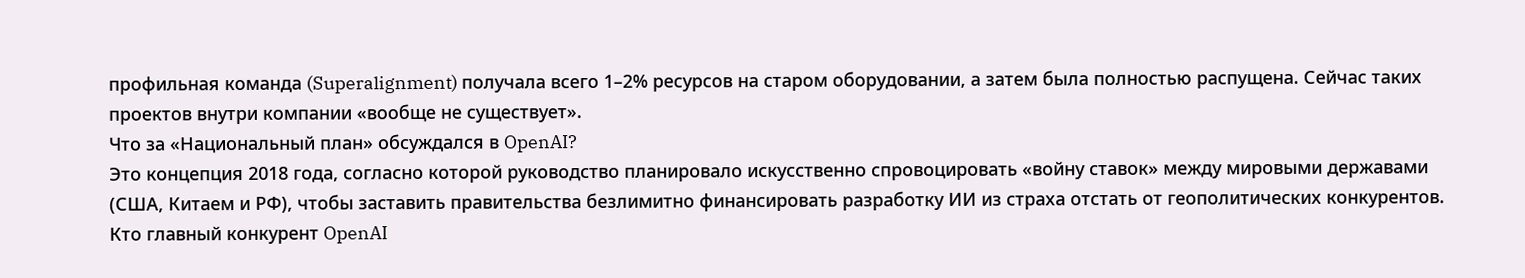профильная команда (Superalignment) получала всего 1–2% ресурсов на старом оборудовании, а затем была полностью распущена. Сейчас таких проектов внутри компании «вообще не существует».
Что за «Национальный план» обсуждался в OpenAI?
Это концепция 2018 года, согласно которой руководство планировало искусственно спровоцировать «войну ставок» между мировыми державами (США, Китаем и РФ), чтобы заставить правительства безлимитно финансировать разработку ИИ из страха отстать от геополитических конкурентов.
Кто главный конкурент OpenAI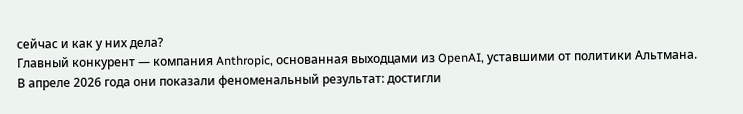сейчас и как у них дела?
Главный конкурент — компания Anthropic, основанная выходцами из OpenAI, уставшими от политики Альтмана. В апреле 2026 года они показали феноменальный результат: достигли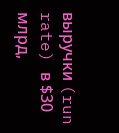выручки (run rate) в $30 млрд,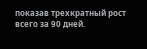показав трехкратный рост всего за 90 дней.